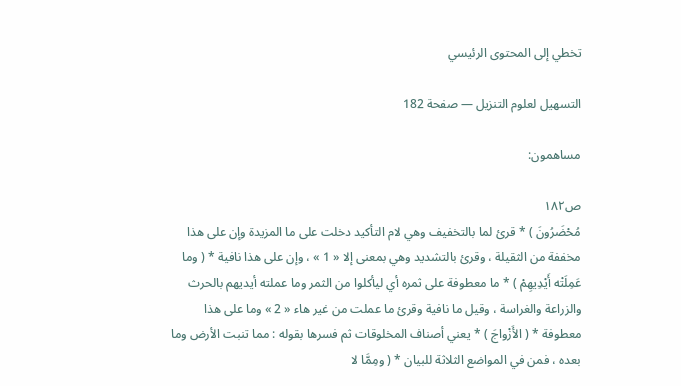تخطي إلى المحتوى الرئيسي

التسهيل لعلوم التنزيل — صفحة 182

مساهمون:

ص١٨٢
مُحْضَرُونَ ) * قرئ لما بالتخفيف وهي لام التأكيد دخلت على ما المزيدة وإن على هذا مخففة من الثقيلة ، وقرئ بالتشديد وهي بمعنى إلا « 1 » ، وإن على هذا نافية * ( وما عَمِلَتْه أَيْدِيهِمْ ) * ما معطوفة على ثمره أي ليأكلوا من الثمر وما عملته أيديهم بالحرث والزراعة والغراسة ، وقيل ما نافية وقرئ ما عملت من غير هاء « 2 » وما على هذا معطوفة * ( الأَزْواجَ ) * يعني أصناف المخلوقات ثم فسرها بقوله : مما تنبت الأرض وما بعده ، فمن في المواضع الثلاثة للبيان * ( ومِمَّا لا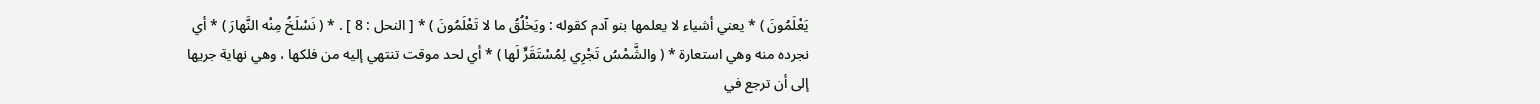يَعْلَمُونَ ) * يعني أشياء لا يعلمها بنو آدم كقوله : ويَخْلُقُ ما لا تَعْلَمُونَ ) * [ النحل : 8 ] . * ( نَسْلَخُ مِنْه النَّهارَ ) * أي نجرده منه وهي استعارة * ( والشَّمْسُ تَجْرِي لِمُسْتَقَرٍّ لَها ) * أي لحد موقت تنتهي إليه من فلكها ، وهي نهاية جريها إلى أن ترجع في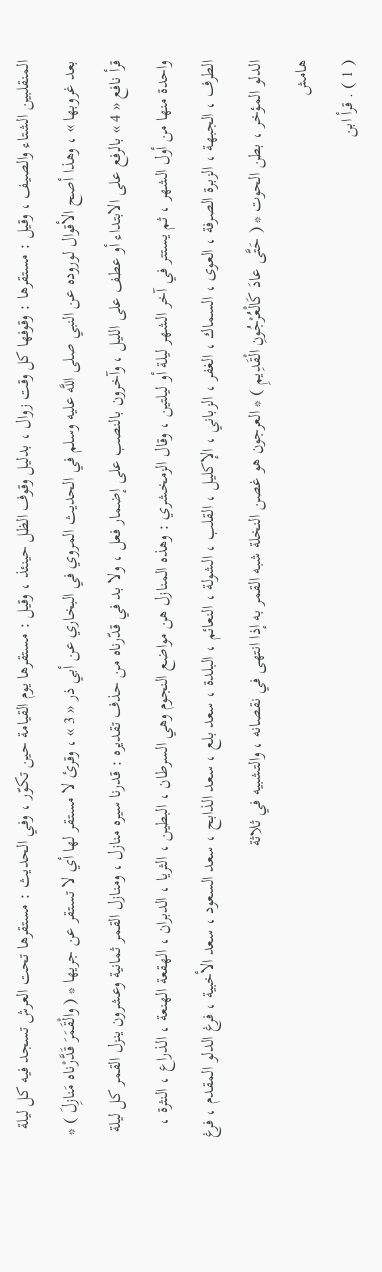المنقلبين الشتاء والصيف ، وقيل : مستقرها : وقوفها كل وقت زوال ، بدليل وقوف الظل حينئذ ، وقيل : مستقرها يوم القيامة حين تكوّر ، وفي الحديث : مستقرها تحت العرش تسجد فيه كل ليلة بعد غروبها » ، وهذا أصح الأقوال لوروده عن النبي صلى اللَّه عليه وسلم في الحديث المروي في البخاري عن أبي ذر « 3 » ، وقرئ لا مستقر لها أي لا تستقر عن جريها * ( والْقَمَرَ قَدَّرْناه مَنازِلَ ) * قرأ نافع « 4 » بالرفع على الابتداء أو عطف على الليل ، وآخرون بالنصب على إضمار فعل ، ولا بد في قدّرناه من حذف تقديره : قدرنا سيره منازل ، ومنازل القمر ثمانية وعشرون ينزل القمر كل ليلة واحدة منها من أول الشهر ، ثم يستتر في آخر الشهر ليلة أو ليلتين ، وقال الزمخشري : وهذه المنازل هن مواضع النجوم وهي السرطان ، البطين ، الثريا ، الدبران ، الهقعة الهنعة ، الذراع ، النثرة ، الطرف ، الجبهة ، الزبرة الصرفة ، العوى ، السماك ، الغفر ، الزباني ، الإكليل ، القلب ، الشولة ، النعائم ، البلدة ، سعد بلع ، سعد الذابح ، سعد السعود ، سعد الأخبية ، فرغ الدلو المقدم ، فرغ الدلو المؤخر ، بطن الحوت * ( حَتَّى عادَ كَالْعُرْجُونِ الْقَدِيمِ ) * العرجون هو غصن النخلة شبه القمر به إذا انتهى في نقصانه ، والتشبيه في ثلاثة
هامش
( 1 ) . قرأ ابن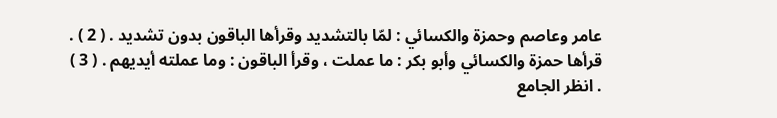عامر وعاصم وحمزة والكسائي : لمّا بالتشديد وقرأها الباقون بدون تشديد . ( 2 ) . قرأها حمزة والكسائي وأبو بكر : ما عملت ، وقرأ الباقون : وما عملته أيديهم . ( 3 ) . انظر الجامع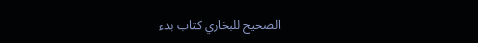الصحيح للبخاري كتاب بدء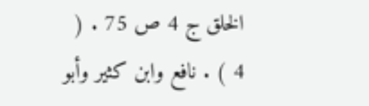الخلق ج 4 ص 75 . ( 4 ) . نافع وابن كثير وأبو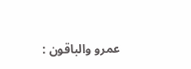عمرو والباقون :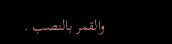والقمر بالنصب .